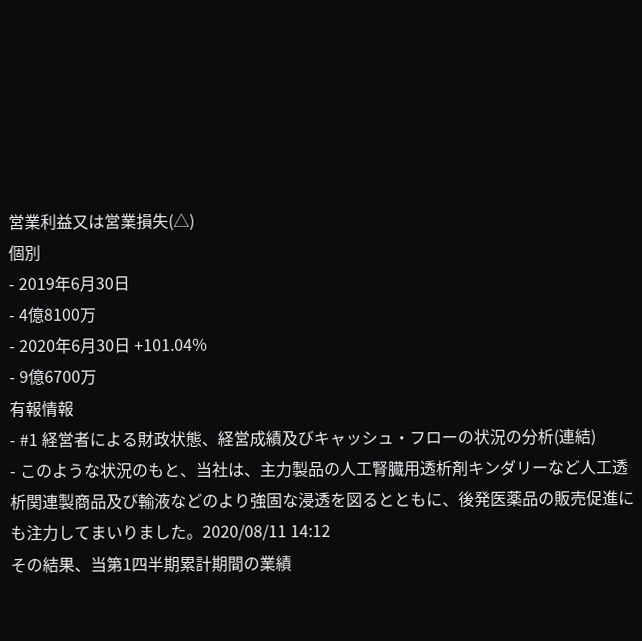営業利益又は営業損失(△)
個別
- 2019年6月30日
- 4億8100万
- 2020年6月30日 +101.04%
- 9億6700万
有報情報
- #1 経営者による財政状態、経営成績及びキャッシュ・フローの状況の分析(連結)
- このような状況のもと、当社は、主力製品の人工腎臓用透析剤キンダリーなど人工透析関連製商品及び輸液などのより強固な浸透を図るとともに、後発医薬品の販売促進にも注力してまいりました。2020/08/11 14:12
その結果、当第1四半期累計期間の業績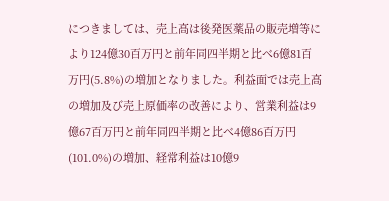につきましては、売上高は後発医薬品の販売増等により124億30百万円と前年同四半期と比べ6億81百万円(5.8%)の増加となりました。利益面では売上高の増加及び売上原価率の改善により、営業利益は9億67百万円と前年同四半期と比べ4億86百万円(101.0%)の増加、経常利益は10億9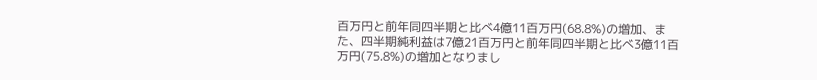百万円と前年同四半期と比べ4億11百万円(68.8%)の増加、また、四半期純利益は7億21百万円と前年同四半期と比べ3億11百万円(75.8%)の増加となりまし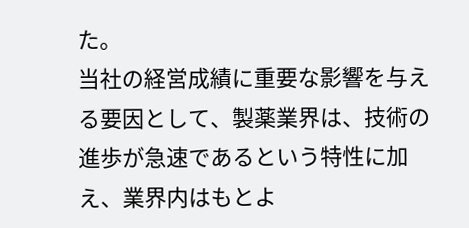た。
当社の経営成績に重要な影響を与える要因として、製薬業界は、技術の進歩が急速であるという特性に加え、業界内はもとよ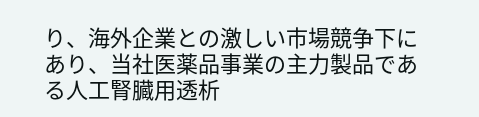り、海外企業との激しい市場競争下にあり、当社医薬品事業の主力製品である人工腎臓用透析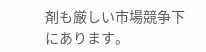剤も厳しい市場競争下にあります。